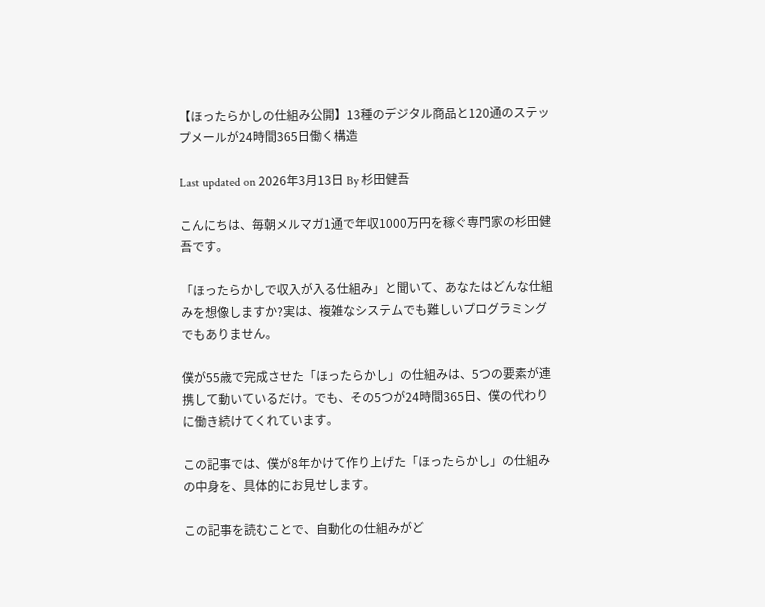【ほったらかしの仕組み公開】13種のデジタル商品と120通のステップメールが24時間365日働く構造

Last updated on 2026年3月13日 By 杉田健吾

こんにちは、毎朝メルマガ1通で年収1000万円を稼ぐ専門家の杉田健吾です。

「ほったらかしで収入が入る仕組み」と聞いて、あなたはどんな仕組みを想像しますか?実は、複雑なシステムでも難しいプログラミングでもありません。

僕が55歳で完成させた「ほったらかし」の仕組みは、5つの要素が連携して動いているだけ。でも、その5つが24時間365日、僕の代わりに働き続けてくれています。

この記事では、僕が8年かけて作り上げた「ほったらかし」の仕組みの中身を、具体的にお見せします。

この記事を読むことで、自動化の仕組みがど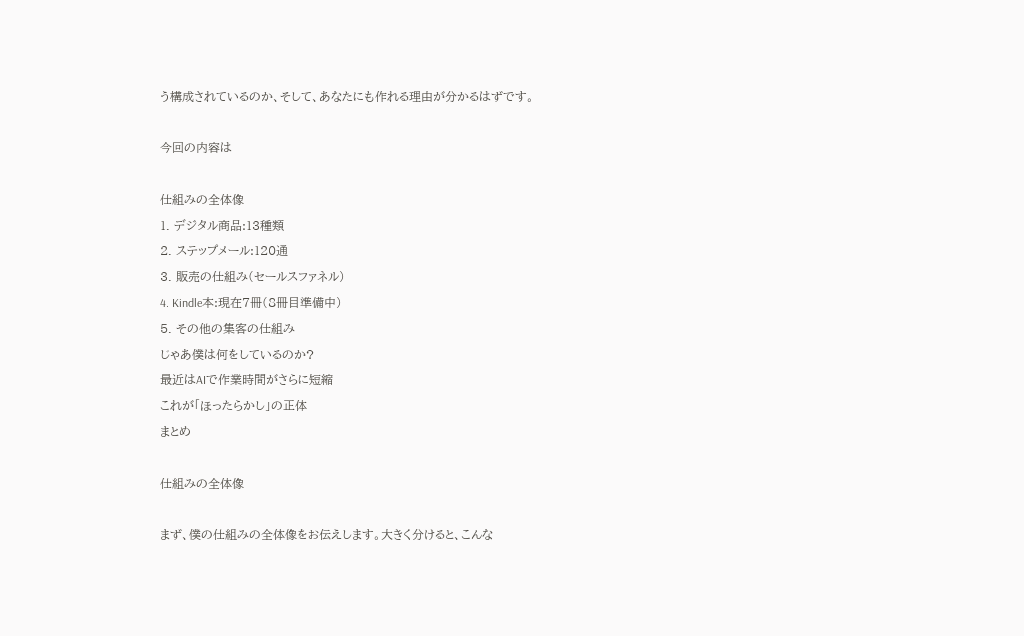う構成されているのか、そして、あなたにも作れる理由が分かるはずです。

今回の内容は

仕組みの全体像
1. デジタル商品:13種類
2. ステップメール:120通
3. 販売の仕組み(セールスファネル)
4. Kindle本:現在7冊(8冊目準備中)
5. その他の集客の仕組み
じゃあ僕は何をしているのか?
最近はAIで作業時間がさらに短縮
これが「ほったらかし」の正体
まとめ

仕組みの全体像

まず、僕の仕組みの全体像をお伝えします。大きく分けると、こんな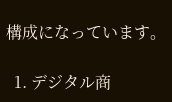構成になっています。

  1. デジタル商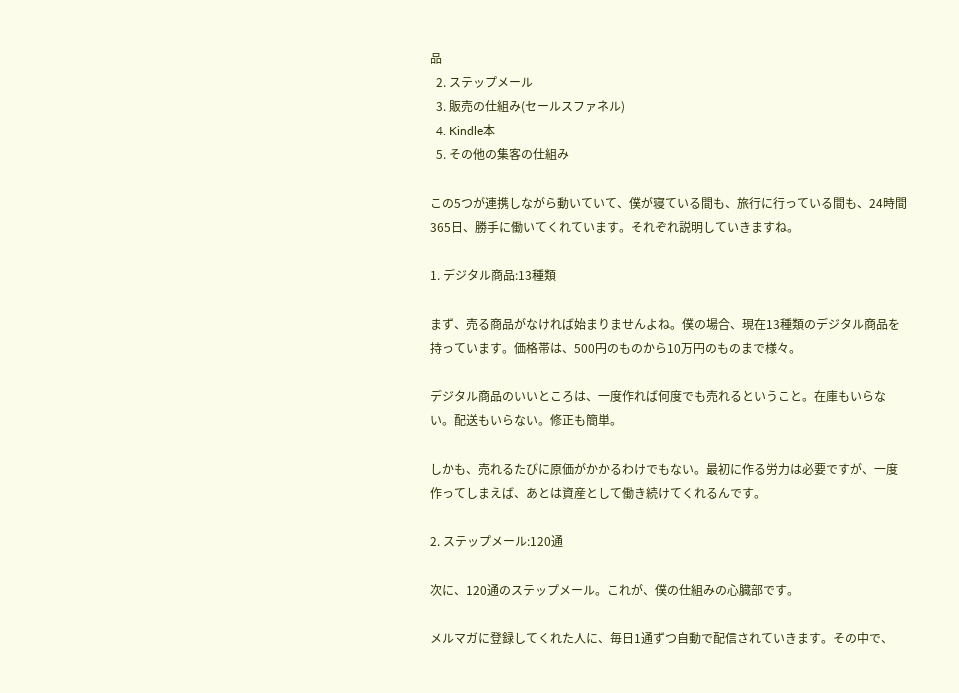品
  2. ステップメール
  3. 販売の仕組み(セールスファネル)
  4. Kindle本
  5. その他の集客の仕組み

この5つが連携しながら動いていて、僕が寝ている間も、旅行に行っている間も、24時間365日、勝手に働いてくれています。それぞれ説明していきますね。

1. デジタル商品:13種類

まず、売る商品がなければ始まりませんよね。僕の場合、現在13種類のデジタル商品を持っています。価格帯は、500円のものから10万円のものまで様々。

デジタル商品のいいところは、一度作れば何度でも売れるということ。在庫もいらない。配送もいらない。修正も簡単。

しかも、売れるたびに原価がかかるわけでもない。最初に作る労力は必要ですが、一度作ってしまえば、あとは資産として働き続けてくれるんです。

2. ステップメール:120通

次に、120通のステップメール。これが、僕の仕組みの心臓部です。

メルマガに登録してくれた人に、毎日1通ずつ自動で配信されていきます。その中で、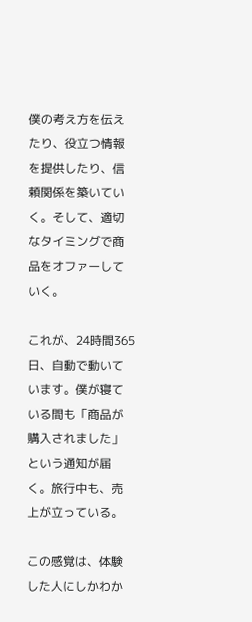僕の考え方を伝えたり、役立つ情報を提供したり、信頼関係を築いていく。そして、適切なタイミングで商品をオファーしていく。

これが、24時間365日、自動で動いています。僕が寝ている間も「商品が購入されました」という通知が届く。旅行中も、売上が立っている。

この感覚は、体験した人にしかわか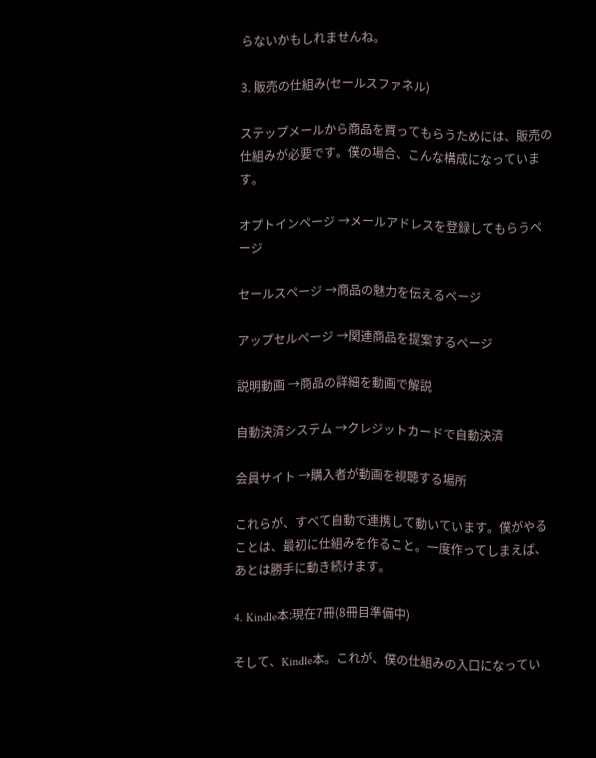らないかもしれませんね。

3. 販売の仕組み(セールスファネル)

ステップメールから商品を買ってもらうためには、販売の仕組みが必要です。僕の場合、こんな構成になっています。

オプトインページ →メールアドレスを登録してもらうページ

セールスページ →商品の魅力を伝えるページ

アップセルページ →関連商品を提案するページ

説明動画 →商品の詳細を動画で解説

自動決済システム →クレジットカードで自動決済

会員サイト →購入者が動画を視聴する場所

これらが、すべて自動で連携して動いています。僕がやることは、最初に仕組みを作ること。一度作ってしまえば、あとは勝手に動き続けます。

4. Kindle本:現在7冊(8冊目準備中)

そして、Kindle本。これが、僕の仕組みの入口になってい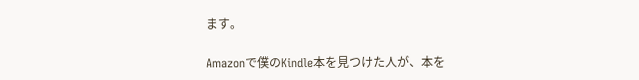ます。

Amazonで僕のKindle本を見つけた人が、本を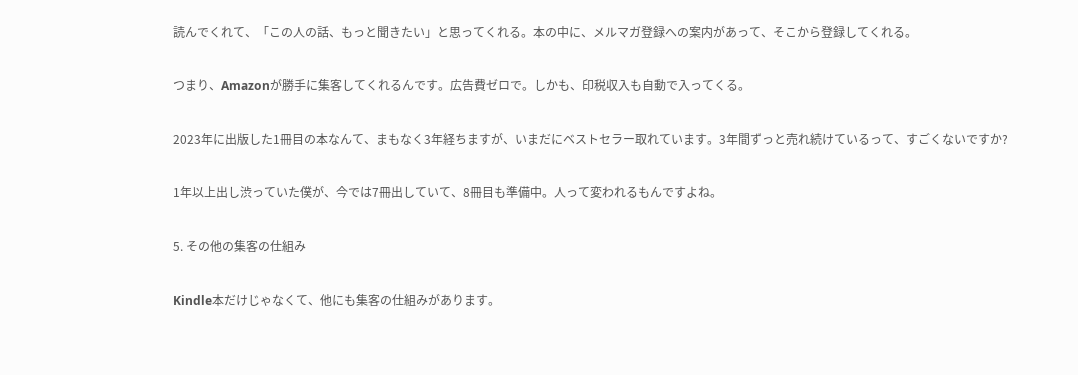読んでくれて、「この人の話、もっと聞きたい」と思ってくれる。本の中に、メルマガ登録への案内があって、そこから登録してくれる。

つまり、Amazonが勝手に集客してくれるんです。広告費ゼロで。しかも、印税収入も自動で入ってくる。

2023年に出版した1冊目の本なんて、まもなく3年経ちますが、いまだにベストセラー取れています。3年間ずっと売れ続けているって、すごくないですか?

1年以上出し渋っていた僕が、今では7冊出していて、8冊目も準備中。人って変われるもんですよね。

5. その他の集客の仕組み

Kindle本だけじゃなくて、他にも集客の仕組みがあります。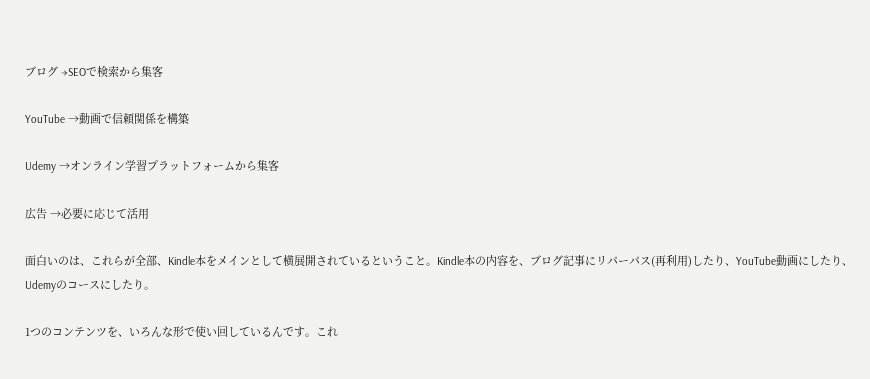ブログ →SEOで検索から集客

YouTube →動画で信頼関係を構築

Udemy →オンライン学習プラットフォームから集客

広告 →必要に応じて活用

面白いのは、これらが全部、Kindle本をメインとして横展開されているということ。Kindle本の内容を、ブログ記事にリパーパス(再利用)したり、YouTube動画にしたり、Udemyのコースにしたり。

1つのコンテンツを、いろんな形で使い回しているんです。これ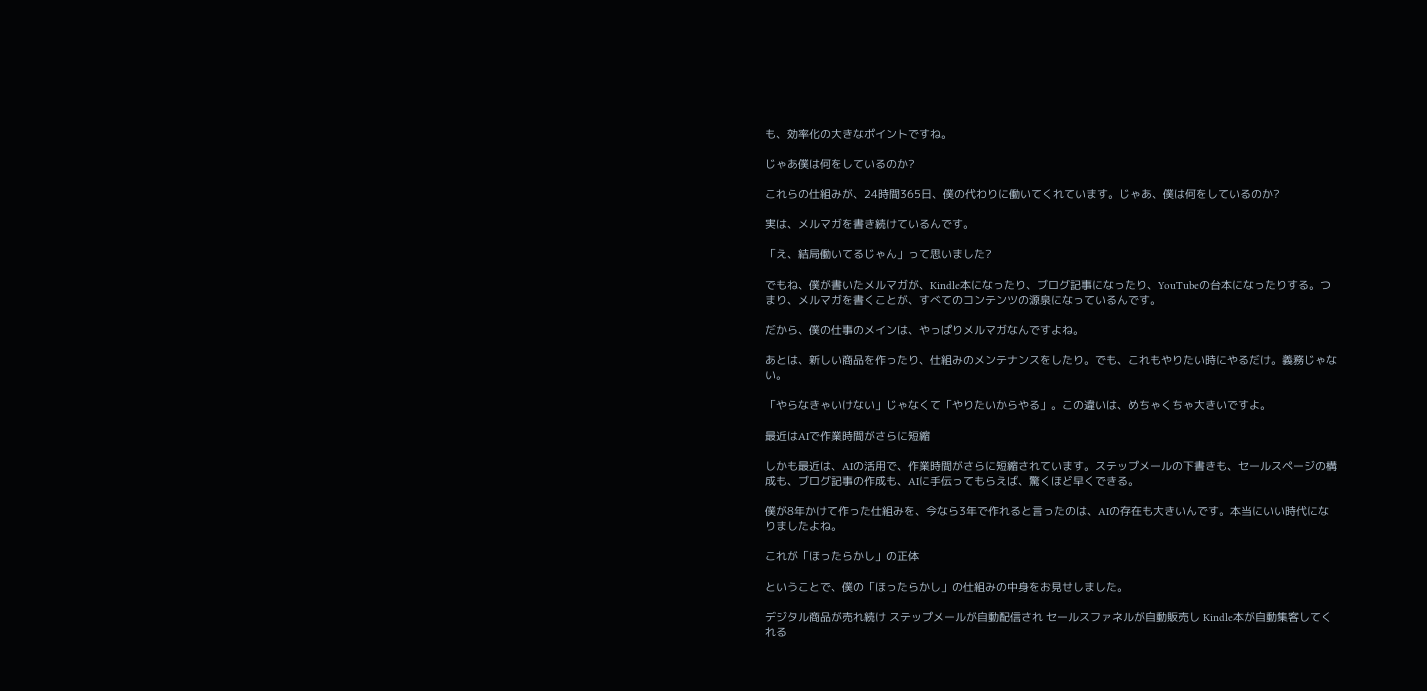も、効率化の大きなポイントですね。

じゃあ僕は何をしているのか?

これらの仕組みが、24時間365日、僕の代わりに働いてくれています。じゃあ、僕は何をしているのか?

実は、メルマガを書き続けているんです。

「え、結局働いてるじゃん」って思いました?

でもね、僕が書いたメルマガが、Kindle本になったり、ブログ記事になったり、YouTubeの台本になったりする。つまり、メルマガを書くことが、すべてのコンテンツの源泉になっているんです。

だから、僕の仕事のメインは、やっぱりメルマガなんですよね。

あとは、新しい商品を作ったり、仕組みのメンテナンスをしたり。でも、これもやりたい時にやるだけ。義務じゃない。

「やらなきゃいけない」じゃなくて「やりたいからやる」。この違いは、めちゃくちゃ大きいですよ。

最近はAIで作業時間がさらに短縮

しかも最近は、AIの活用で、作業時間がさらに短縮されています。ステップメールの下書きも、セールスページの構成も、ブログ記事の作成も、AIに手伝ってもらえば、驚くほど早くできる。

僕が8年かけて作った仕組みを、今なら3年で作れると言ったのは、AIの存在も大きいんです。本当にいい時代になりましたよね。

これが「ほったらかし」の正体

ということで、僕の「ほったらかし」の仕組みの中身をお見せしました。

デジタル商品が売れ続け ステップメールが自動配信され セールスファネルが自動販売し Kindle本が自動集客してくれる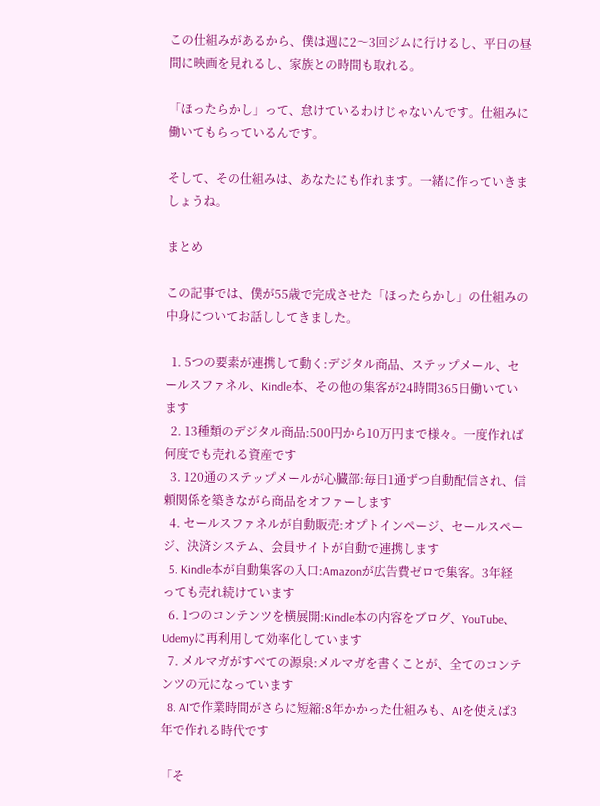この仕組みがあるから、僕は週に2〜3回ジムに行けるし、平日の昼間に映画を見れるし、家族との時間も取れる。

「ほったらかし」って、怠けているわけじゃないんです。仕組みに働いてもらっているんです。

そして、その仕組みは、あなたにも作れます。一緒に作っていきましょうね。

まとめ

この記事では、僕が55歳で完成させた「ほったらかし」の仕組みの中身についてお話ししてきました。

  1. 5つの要素が連携して動く:デジタル商品、ステップメール、セールスファネル、Kindle本、その他の集客が24時間365日働いています
  2. 13種類のデジタル商品:500円から10万円まで様々。一度作れば何度でも売れる資産です
  3. 120通のステップメールが心臓部:毎日1通ずつ自動配信され、信頼関係を築きながら商品をオファーします
  4. セールスファネルが自動販売:オプトインページ、セールスページ、決済システム、会員サイトが自動で連携します
  5. Kindle本が自動集客の入口:Amazonが広告費ゼロで集客。3年経っても売れ続けています
  6. 1つのコンテンツを横展開:Kindle本の内容をブログ、YouTube、Udemyに再利用して効率化しています
  7. メルマガがすべての源泉:メルマガを書くことが、全てのコンテンツの元になっています
  8. AIで作業時間がさらに短縮:8年かかった仕組みも、AIを使えば3年で作れる時代です

「そ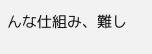んな仕組み、難し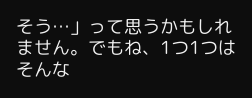そう…」って思うかもしれません。でもね、1つ1つはそんな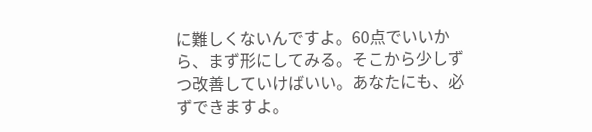に難しくないんですよ。60点でいいから、まず形にしてみる。そこから少しずつ改善していけばいい。あなたにも、必ずできますよ。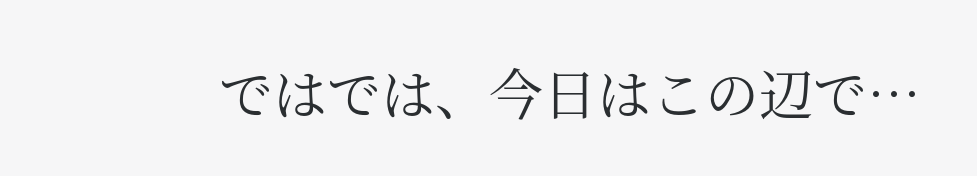ではでは、今日はこの辺で…